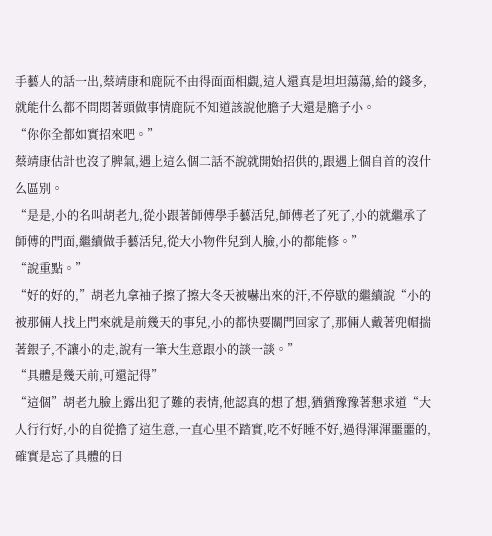手藝人的話一出,蔡靖康和鹿阮不由得面面相覷,這人還真是坦坦蕩蕩,給的錢多,就能什么都不問悶著頭做事情鹿阮不知道該說他膽子大還是膽子小。
“你你全都如實招來吧。”
蔡靖康估計也沒了脾氣,遇上這么個二話不說就開始招供的,跟遇上個自首的沒什么區別。
“是是,小的名叫胡老九,從小跟著師傅學手藝活兒,師傅老了死了,小的就繼承了師傅的門面,繼續做手藝活兒,從大小物件兒到人臉,小的都能修。”
“說重點。”
“好的好的,”胡老九拿袖子擦了擦大冬天被嚇出來的汗,不停歇的繼續說“小的被那倆人找上門來就是前幾天的事兒,小的都快要關門回家了,那倆人戴著兜帽揣著銀子,不讓小的走,說有一筆大生意跟小的談一談。”
“具體是幾天前,可還記得”
“這個”胡老九臉上露出犯了難的表情,他認真的想了想,猶猶豫豫著懇求道“大人行行好,小的自從擔了這生意,一直心里不踏實,吃不好睡不好,過得渾渾噩噩的,確實是忘了具體的日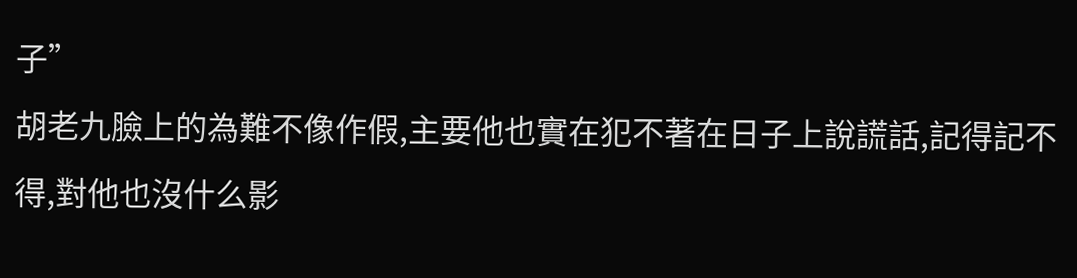子”
胡老九臉上的為難不像作假,主要他也實在犯不著在日子上說謊話,記得記不得,對他也沒什么影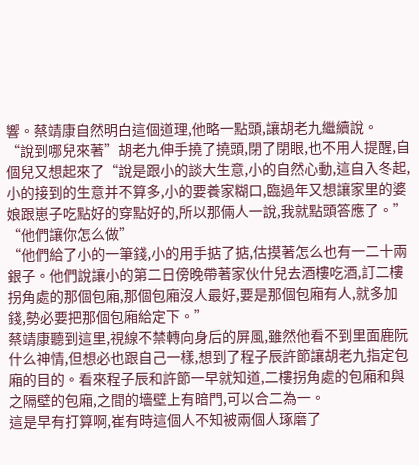響。蔡靖康自然明白這個道理,他略一點頭,讓胡老九繼續說。
“說到哪兒來著”胡老九伸手撓了撓頭,閉了閉眼,也不用人提醒,自個兒又想起來了“說是跟小的談大生意,小的自然心動,這自入冬起,小的接到的生意并不算多,小的要養家糊口,臨過年又想讓家里的婆娘跟崽子吃點好的穿點好的,所以那倆人一說,我就點頭答應了。”
“他們讓你怎么做”
“他們給了小的一筆錢,小的用手掂了掂,估摸著怎么也有一二十兩銀子。他們說讓小的第二日傍晚帶著家伙什兒去酒樓吃酒,訂二樓拐角處的那個包廂,那個包廂沒人最好,要是那個包廂有人,就多加錢,勢必要把那個包廂給定下。”
蔡靖康聽到這里,視線不禁轉向身后的屏風,雖然他看不到里面鹿阮什么神情,但想必也跟自己一樣,想到了程子辰許節讓胡老九指定包廂的目的。看來程子辰和許節一早就知道,二樓拐角處的包廂和與之隔壁的包廂,之間的墻壁上有暗門,可以合二為一。
這是早有打算啊,崔有時這個人不知被兩個人琢磨了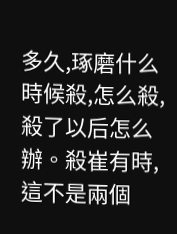多久,琢磨什么時候殺,怎么殺,殺了以后怎么辦。殺崔有時,這不是兩個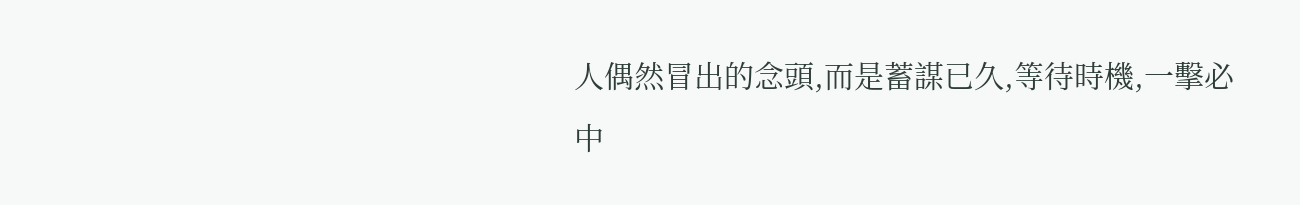人偶然冒出的念頭,而是蓄謀已久,等待時機,一擊必中